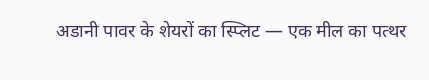अडानी पावर के शेयरों का स्प्लिट — एक मील का पत्थर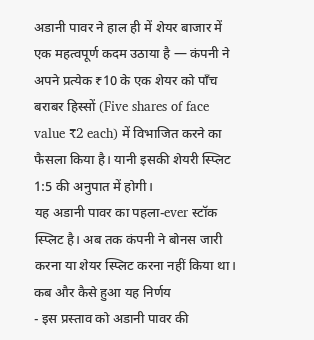अडानी पावर ने हाल ही में शेयर बाजार में एक महत्वपूर्ण कदम उठाया है — कंपनी ने अपने प्रत्येक ₹10 के एक शेयर को पाँच बराबर हिस्सों (Five shares of face value ₹2 each) में विभाजित करने का फैसला किया है। यानी इसकी शेयरी स्प्लिट 1:5 की अनुपात में होगी।
यह अडानी पावर का पहला-ever स्टॉक स्प्लिट है। अब तक कंपनी ने बोनस जारी करना या शेयर स्प्लिट करना नहीं किया था।
कब और कैसे हुआ यह निर्णय
- इस प्रस्ताव को अडानी पावर की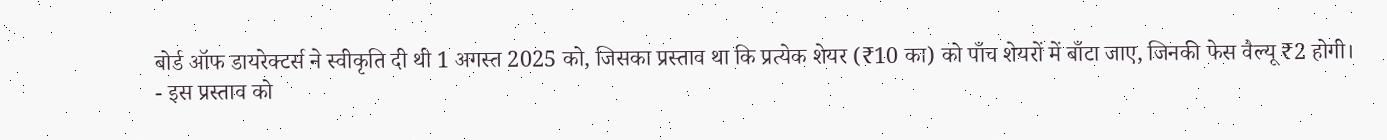बोर्ड ऑफ डायरेक्टर्स ने स्वीकृति दी थी 1 अगस्त 2025 को, जिसका प्रस्ताव था कि प्रत्येक शेयर (₹10 का) को पाँच शेयरों में बाँटा जाए, जिनकी फेस वैल्यू ₹2 होगी।
- इस प्रस्ताव को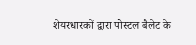शेयरधारकों द्वारा पोस्टल बैलेट के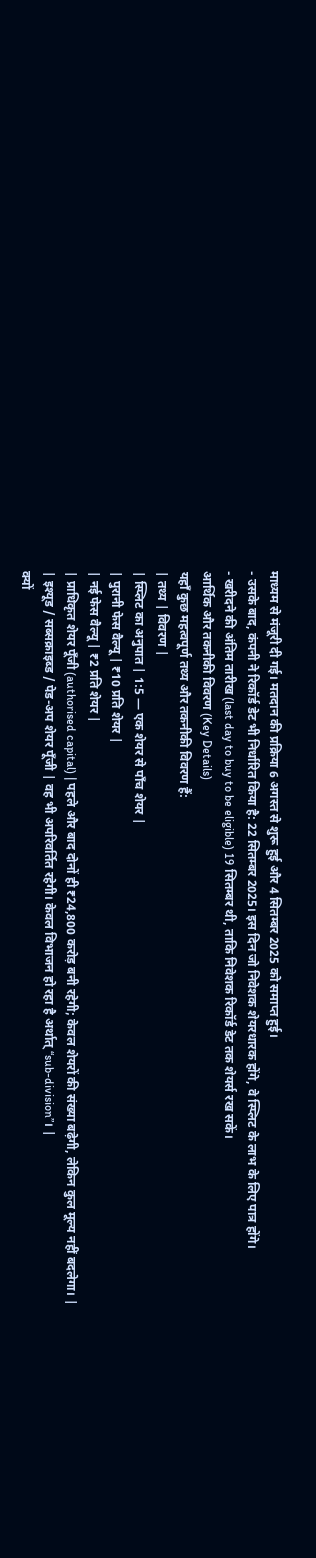माध्यम से मंजूरी दी गई। मतदान की प्रक्रिया 6 अगस्त से शुरू हुई और 4 सितम्बर 2025 को समाप्त हुई।
- उसके बाद, कंपनी ने रिकॉर्ड डेट भी निर्धारित किया है: 22 सितम्बर 2025। इस दिन जो निवेशक शेयरधारक होंगे, वे स्प्लिट के लाभ के लिए पात्र होंगे।
- खरीदने की अंतिम तारीख (last day to buy to be eligible) 19 सितम्बर थी, ताकि निवेशक रिकॉर्ड डेट तक शेयर्स रख सकें।
आर्थिक और तकनीकी विवरण (Key Details)
यहाँ कुछ महत्वपूर्ण तथ्य और तकनीकी विवरण हैं:
| तथ्य | विवरण |
| स्प्लिट का अनुपात | 1:5 — एक शेयर से पाँच शेयर |
| पुरानी फेस वैल्यू | ₹10 प्रति शेयर |
| नई फेस वैल्यू | ₹2 प्रति शेयर |
| प्राधिकृत शेयर पूँजी (authorised capital) | पहले और बाद दोनों ही ₹24,800 करोड़ बनी रहेगी; केवल शेयरों की संख्या बढ़ेगी, लेकिन कुल मूल्य नहीं बदलेगा। |
| इश्यूड / सब्सक्राइब्ड / पेड-अप शेयर पूँजी | वह भी अपरिवर्तित रहेगी। केवल विभाजन हो रहा है अर्थात् “sub-division”। |
क्यों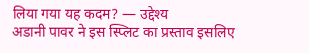लिया गया यह कदम? — उद्देश्य
अडानी पावर ने इस स्प्लिट का प्रस्ताव इसलिए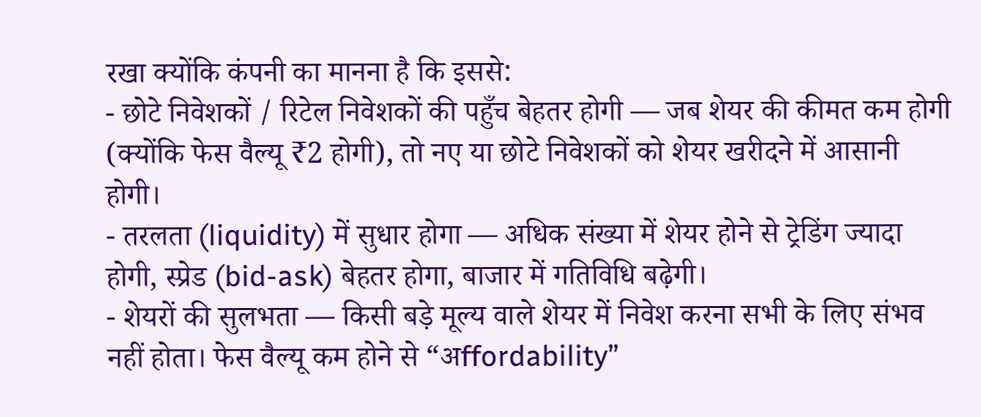रखा क्योंकि कंपनी का मानना है कि इससे:
- छोटे निवेशकों / रिटेल निवेशकों की पहुँच बेहतर होगी — जब शेयर की कीमत कम होगी (क्योंकि फेस वैल्यू ₹2 होगी), तो नए या छोटे निवेशकों को शेयर खरीदने में आसानी होगी।
- तरलता (liquidity) में सुधार होगा — अधिक संख्या में शेयर होने से ट्रेडिंग ज्यादा होगी, स्प्रेड (bid-ask) बेहतर होगा, बाजार में गतिविधि बढ़ेगी।
- शेयरों की सुलभता — किसी बड़े मूल्य वाले शेयर में निवेश करना सभी के लिए संभव नहीं होता। फेस वैल्यू कम होने से “अffordability”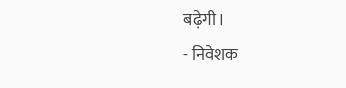बढ़ेगी।
- निवेशक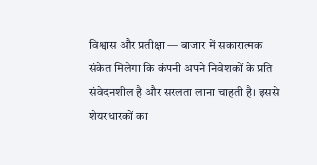विश्वास और प्रतीक्षा — बाजार में सकारात्मक संकेत मिलेगा कि कंपनी अपने निवेशकों के प्रति संवेदनशील है और सरलता लाना चाहती है। इससे शेयरधारकों का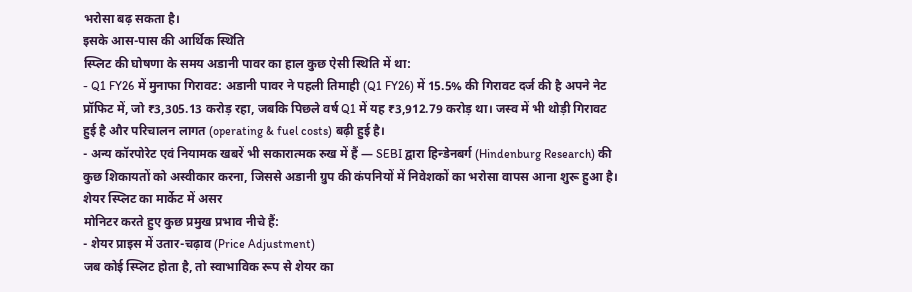भरोसा बढ़ सकता है।
इसके आस-पास की आर्थिक स्थिति
स्प्लिट की घोषणा के समय अडानी पावर का हाल कुछ ऐसी स्थिति में था:
- Q1 FY26 में मुनाफा गिरावट: अडानी पावर ने पहली तिमाही (Q1 FY26) में 15.5% की गिरावट दर्ज की है अपने नेट प्रॉफिट में, जो ₹3,305.13 करोड़ रहा, जबकि पिछले वर्ष Q1 में यह ₹3,912.79 करोड़ था। जस्व में भी थोड़ी गिरावट हुई है और परिचालन लागत (operating & fuel costs) बढ़ी हुई है।
- अन्य कॉरपोरेट एवं नियामक खबरें भी सकारात्मक रुख में हैं — SEBI द्वारा हिन्डेनबर्ग (Hindenburg Research) की कुछ शिकायतों को अस्वीकार करना, जिससे अडानी ग्रुप की कंपनियों में निवेशकों का भरोसा वापस आना शुरू हुआ है।
शेयर स्प्लिट का मार्केट में असर
मोनिटर करते हुए कुछ प्रमुख प्रभाव नीचे हैं:
- शेयर प्राइस में उतार-चढ़ाव (Price Adjustment)
जब कोई स्प्लिट होता है, तो स्वाभाविक रूप से शेयर का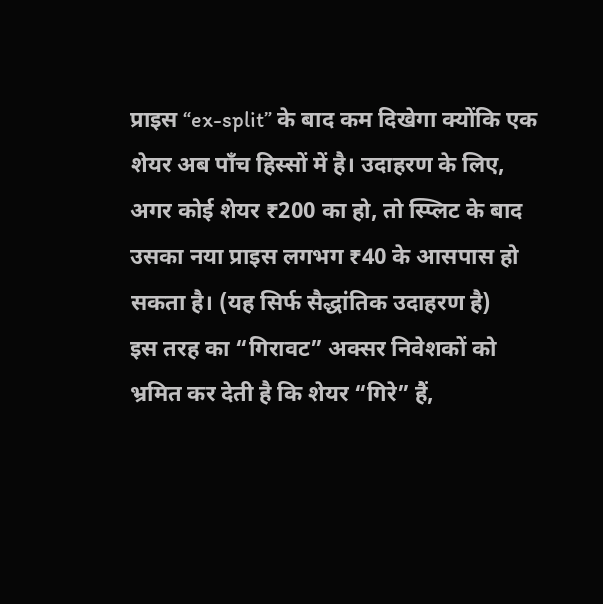प्राइस “ex-split” के बाद कम दिखेगा क्योंकि एक शेयर अब पाँच हिस्सों में है। उदाहरण के लिए, अगर कोई शेयर ₹200 का हो, तो स्प्लिट के बाद उसका नया प्राइस लगभग ₹40 के आसपास हो सकता है। (यह सिर्फ सैद्धांतिक उदाहरण है)
इस तरह का “गिरावट” अक्सर निवेशकों को भ्रमित कर देती है कि शेयर “गिरे” हैं,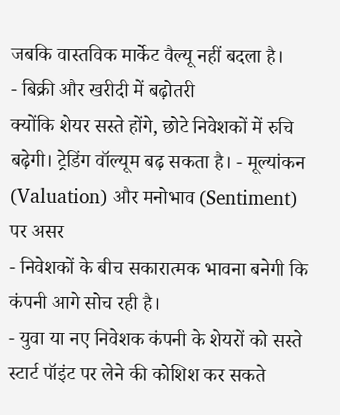जबकि वास्तविक मार्केट वैल्यू नहीं बदला है।
- बिक्री और खरीदी में बढ़ोतरी
क्योंकि शेयर सस्ते होंगे, छोटे निवेशकों में रुचि बढ़ेगी। ट्रेडिंग वॉल्यूम बढ़ सकता है। - मूल्यांकन (Valuation) और मनोभाव (Sentiment) पर असर
- निवेशकों के बीच सकारात्मक भावना बनेगी कि कंपनी आगे सोच रही है।
- युवा या नए निवेशक कंपनी के शेयरों को सस्ते स्टार्ट पॉइंट पर लेने की कोशिश कर सकते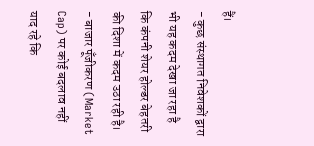हैं।
- कुछ संस्थागत निवेशकों द्वारा भी यह कदम देखा जा रहा है कि कंपनी शेयर होल्डर बेहतरी की दिशा में कदम उठा रही है।
- बाजार पूँजीकरण (Market Cap) पर कोई बदलाव नहीं
याद रहे कि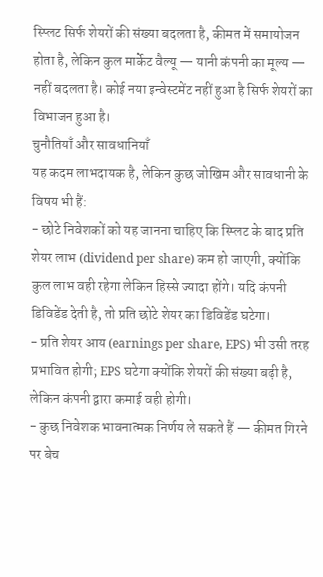स्प्लिट सिर्फ शेयरों की संख्या बदलता है, कीमत में समायोजन होता है, लेकिन कुल मार्केट वैल्यू — यानी कंपनी का मूल्य — नहीं बदलता है। कोई नया इन्वेस्टमेंट नहीं हुआ है सिर्फ शेयरों का विभाजन हुआ है।
चुनौतियाँ और सावधानियाँ
यह कदम लाभदायक है, लेकिन कुछ जोखिम और सावधानी के विषय भी हैं:
- छोटे निवेशकों को यह जानना चाहिए कि स्प्लिट के बाद प्रति शेयर लाभ (dividend per share) कम हो जाएगी, क्योंकि कुल लाभ वही रहेगा लेकिन हिस्से ज्यादा होंगे। यदि कंपनी डिविडेंड देती है, तो प्रति छोटे शेयर का डिविडेंड घटेगा।
- प्रति शेयर आय (earnings per share, EPS) भी उसी तरह प्रभावित होगी; EPS घटेगा क्योंकि शेयरों की संख्या बढ़ी है, लेकिन कंपनी द्वारा कमाई वही होगी।
- कुछ निवेशक भावनात्मक निर्णय ले सकते हैं — कीमत गिरने पर बेच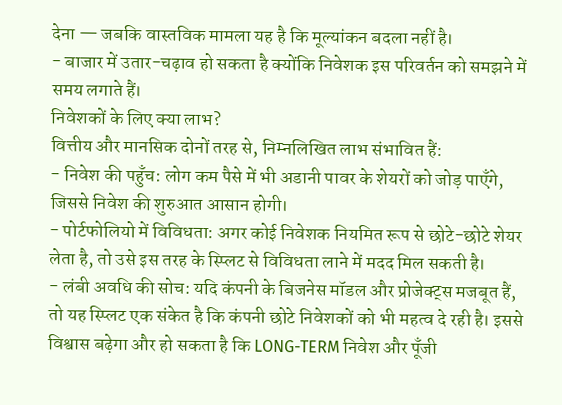देना — जबकि वास्तविक मामला यह है कि मूल्यांकन बदला नहीं है।
- बाजार में उतार-चढ़ाव हो सकता है क्योंकि निवेशक इस परिवर्तन को समझने में समय लगाते हैं।
निवेशकों के लिए क्या लाभ?
वित्तीय और मानसिक दोनों तरह से, निम्नलिखित लाभ संभावित हैं:
- निवेश की पहुँच: लोग कम पैसे में भी अडानी पावर के शेयरों को जोड़ पाएँगे, जिससे निवेश की शुरुआत आसान होगी।
- पोर्टफोलियो में विविधता: अगर कोई निवेशक नियमित रूप से छोटे-छोटे शेयर लेता है, तो उसे इस तरह के स्प्लिट से विविधता लाने में मदद मिल सकती है।
- लंबी अवधि की सोच: यदि कंपनी के बिजनेस मॉडल और प्रोजेक्ट्स मजबूत हैं, तो यह स्प्लिट एक संकेत है कि कंपनी छोटे निवेशकों को भी महत्व दे रही है। इससे विश्वास बढ़ेगा और हो सकता है कि LONG-TERM निवेश और पूँजी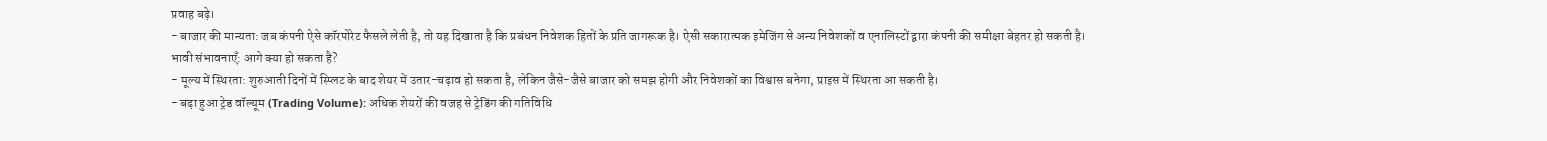प्रवाह बढ़े।
- बाजार की मान्यता: जब कंपनी ऐसे कॉरपोरेट फैसले लेती है, तो यह दिखाता है कि प्रबंधन निवेशक हितों के प्रति जागरूक है। ऐसी सकारात्मक इमेजिंग से अन्य निवेशकों व एनालिस्टों द्वारा कंपनी की समीक्षा बेहतर हो सकती है।
भावी संभावनाएँ: आगे क्या हो सकता है?
- मूल्य में स्थिरता: शुरुआती दिनों में स्प्लिट के बाद शेयर में उतार-चढ़ाव हो सकता है, लेकिन जैसे-जैसे बाजार को समझ होगी और निवेशकों का विश्वास बनेगा, प्राइस में स्थिरता आ सकती है।
- बढ़ा हुआ ट्रेड वॉल्यूम (Trading Volume): अधिक शेयरों की वजह से ट्रेडिंग की गतिविधि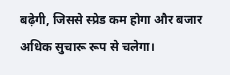बढ़ेगी, जिससे स्प्रेड कम होगा और बजार अधिक सुचारू रूप से चलेगा।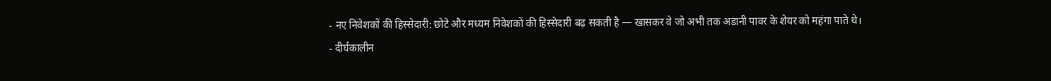- नए निवेशकों की हिस्सेदारी: छोटे और मध्यम निवेशकों की हिस्सेदारी बढ़ सकती है — खासकर वे जो अभी तक अडानी पावर के शेयर को महंगा पाते थे।
- दीर्घकालीन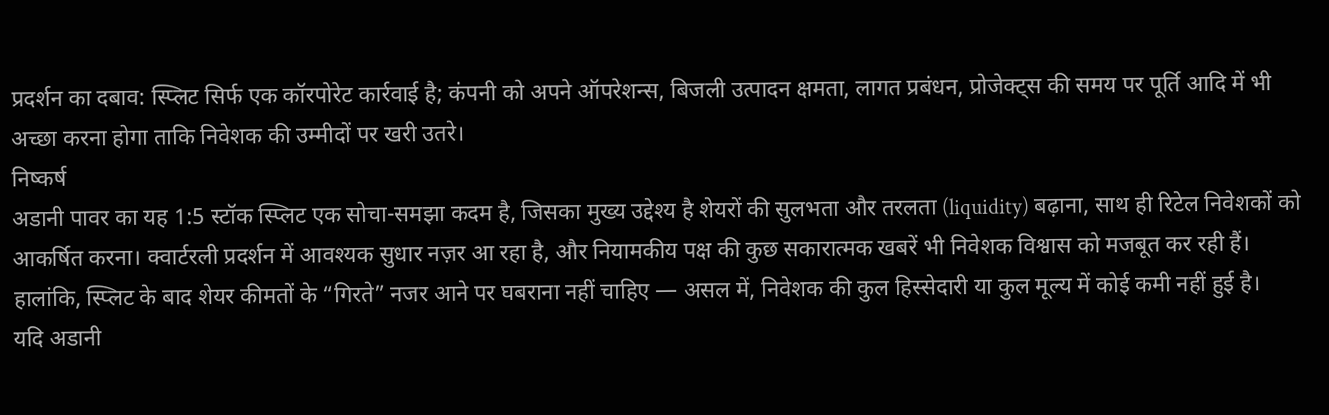प्रदर्शन का दबाव: स्प्लिट सिर्फ एक कॉरपोरेट कार्रवाई है; कंपनी को अपने ऑपरेशन्स, बिजली उत्पादन क्षमता, लागत प्रबंधन, प्रोजेक्ट्स की समय पर पूर्ति आदि में भी अच्छा करना होगा ताकि निवेशक की उम्मीदों पर खरी उतरे।
निष्कर्ष
अडानी पावर का यह 1:5 स्टॉक स्प्लिट एक सोचा-समझा कदम है, जिसका मुख्य उद्देश्य है शेयरों की सुलभता और तरलता (liquidity) बढ़ाना, साथ ही रिटेल निवेशकों को आकर्षित करना। क्वार्टरली प्रदर्शन में आवश्यक सुधार नज़र आ रहा है, और नियामकीय पक्ष की कुछ सकारात्मक खबरें भी निवेशक विश्वास को मजबूत कर रही हैं। हालांकि, स्प्लिट के बाद शेयर कीमतों के “गिरते” नजर आने पर घबराना नहीं चाहिए — असल में, निवेशक की कुल हिस्सेदारी या कुल मूल्य में कोई कमी नहीं हुई है।
यदि अडानी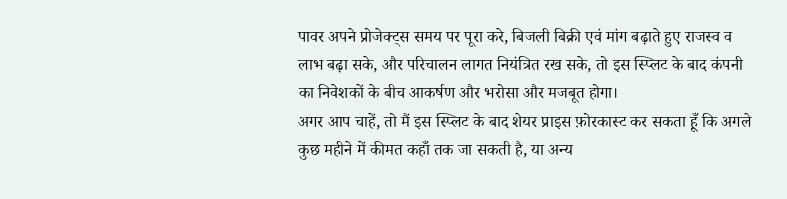पावर अपने प्रोजेक्ट्स समय पर पूरा करे, बिजली बिक्री एवं मांग बढ़ाते हुए राजस्व व लाभ बढ़ा सके, और परिचालन लागत नियंत्रित रख सके, तो इस स्प्लिट के बाद कंपनी का निवेशकों के बीच आकर्षण और भरोसा और मजबूत होगा।
अगर आप चाहें, तो मैं इस स्प्लिट के बाद शेयर प्राइस फ़ोरकास्ट कर सकता हूँ कि अगले कुछ महीने में कीमत कहाँ तक जा सकती है, या अन्य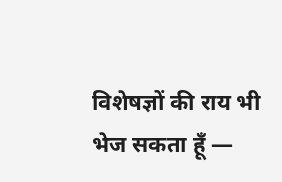विशेषज्ञों की राय भी भेज सकता हूँ —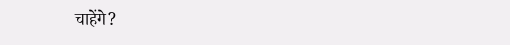चाहेंगे?